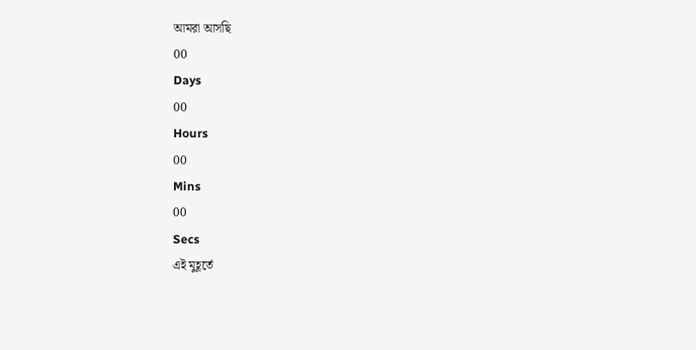আমরা আসছি
00
Days
00
Hours
00
Mins
00
Secs
এই মুহূর্তে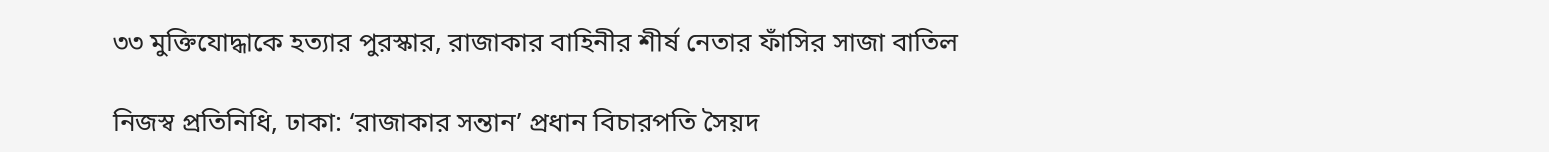৩৩ মুক্তিযোদ্ধাকে হত্যার পুরস্কার, রাজাকার বাহিনীর শীর্ষ নেতার ফাঁসির সাজা বাতিল

নিজস্ব প্রতিনিধি, ঢাকা: ‘রাজাকার সন্তান’ প্রধান বিচারপতি সৈয়দ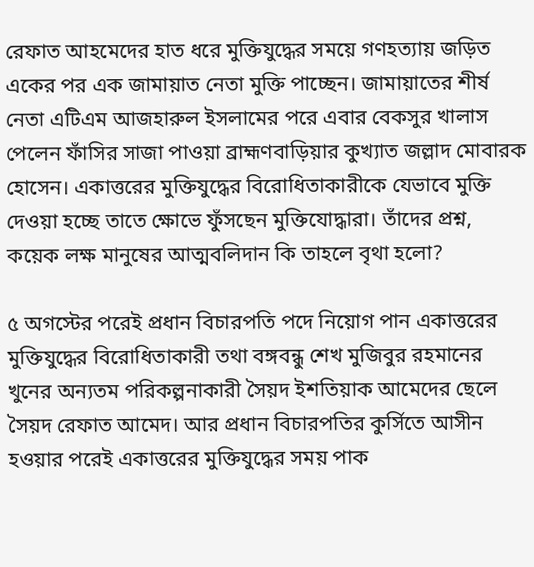রেফাত আহমেদের হাত ধরে মুক্তিযুদ্ধের সময়ে গণহত্যায় জড়িত একের পর এক জামায়াত নেতা মুক্তি পাচ্ছেন। জামায়াতের শীর্ষ নেতা এটিএম আজহারুল ইসলামের পরে এবার বেকসুর খালাস পেলেন ফাঁসির সাজা পাওয়া ব্রাহ্মণবাড়িয়ার কুখ্যাত জল্লাদ মোবারক হোসেন। একাত্তরের মুক্তিযুদ্ধের বিরোধিতাকারীকে যেভাবে মুক্তি দেওয়া হচ্ছে তাতে ক্ষোভে ফুঁসছেন মুক্তিযোদ্ধারা। তাঁদের প্রশ্ন, কয়েক লক্ষ মানুষের আত্মবলিদান কি তাহলে বৃথা হলো?

৫ অগস্টের পরেই প্রধান বিচারপতি পদে নিয়োগ পান একাত্তরের মুক্তিযুদ্ধের বিরোধিতাকারী তথা বঙ্গবন্ধু শেখ মুজিবুর রহমানের খুনের অন্যতম পরিকল্পনাকারী সৈয়দ ইশতিয়াক আমেদের ছেলে সৈয়দ রেফাত আমেদ। আর প্রধান বিচারপতির কুর্সিতে আসীন হওয়ার পরেই একাত্তরের মুক্তিযুদ্ধের সময় পাক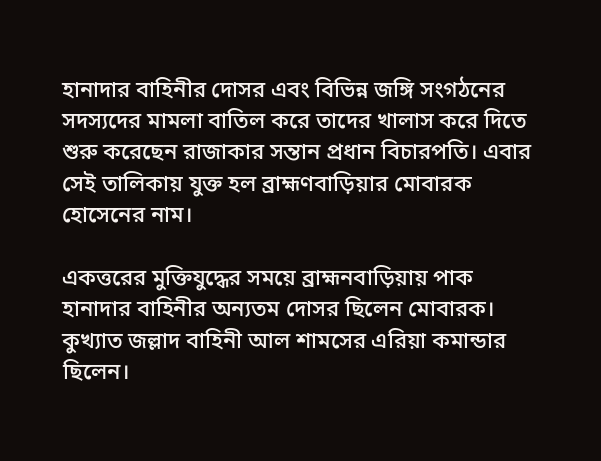হানাদার বাহিনীর দোসর এবং বিভিন্ন জঙ্গি সংগঠনের সদস্যদের মামলা বাতিল করে তাদের খালাস করে দিতে শুরু করেছেন রাজাকার সন্তান প্রধান বিচারপতি। এবার সেই তালিকায় যুক্ত হল ব্রাহ্মণবাড়িয়ার মোবারক হোসেনের নাম।

একত্তরের মুক্তিযুদ্ধের সময়ে ব্রাহ্মনবাড়িয়ায় পাক হানাদার বাহিনীর অন্যতম দোসর ছিলেন মোবারক। কুখ্যাত জল্লাদ বাহিনী আল শামসের এরিয়া কমান্ডার ছিলেন।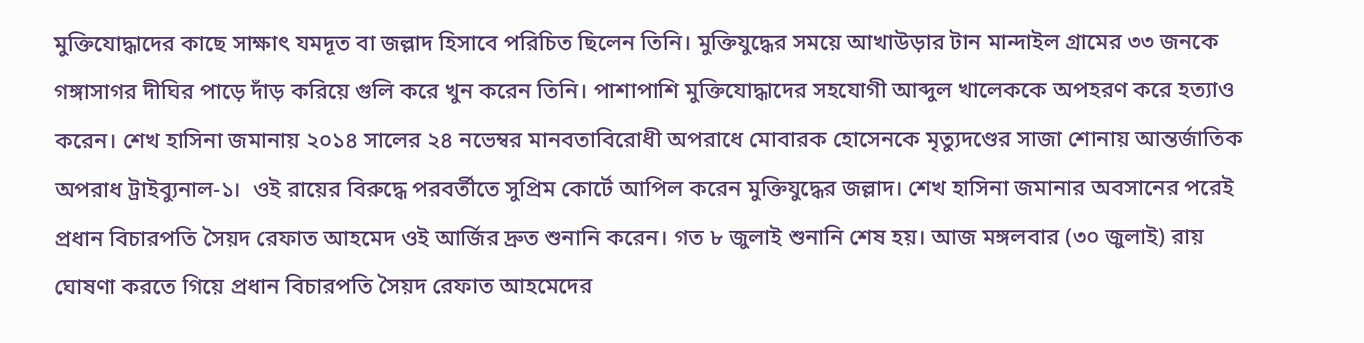মুক্তিযোদ্ধাদের কাছে সাক্ষা‍ৎ যমদূত বা জল্লাদ হিসাবে পরিচিত ছিলেন তিনি। মুক্তিযুদ্ধের সময়ে আখাউড়ার টান মান্দাইল গ্রামের ৩৩ জনকে গঙ্গাসাগর দীঘির পাড়ে দাঁড় করিয়ে গুলি করে খুন করেন তিনি। পাশাপাশি মুক্তিযোদ্ধাদের সহযোগী আব্দুল খালেককে অপহরণ করে হত্যাও করেন। শেখ হাসিনা জমানায় ২০১৪ সালের ২৪ নভেম্বর মানবতাবিরোধী অপরাধে মোবারক হোসেনকে মৃত্যুদণ্ডের সাজা শোনায় আন্তর্জাতিক অপরাধ ট্রাইব্যুনাল-১।  ওই রায়ের বিরুদ্ধে পরবর্তীতে সুপ্রিম কোর্টে আপিল করেন মুক্তিযুদ্ধের জল্লাদ। শেখ হাসিনা জমানার অবসানের পরেই প্রধান বিচারপতি সৈয়দ রেফাত আহমেদ ওই আর্জির দ্রুত শুনানি করেন। গত ৮ জুলাই শুনানি শেষ হয়। আজ মঙ্গলবার (৩০ জুলাই) রায় ঘোষণা করতে গিয়ে প্রধান বিচারপতি সৈয়দ রেফাত আহমেদের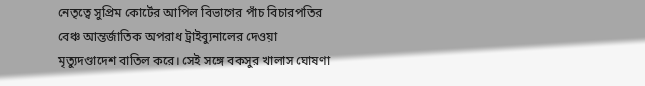নেতৃত্বে সুপ্রিম কোর্টের আপিল বিভাগের পাঁচ বিচারপতির বেঞ্চ আন্তর্জাতিক অপরাধ ট্রাইব্যুনালের দেওয়া মৃত্যুদণ্ডাদেশ বাতিল করে। সেই সঙ্গে বকসুর খালাস ঘোষণা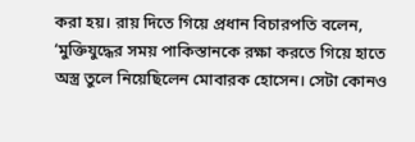করা হয়। রায় দিতে গিয়ে প্রধান বিচারপতি বলেন, ‘মুক্তিযুদ্ধের সময় পাকিস্তানকে রক্ষা করতে গিয়ে হাতে অস্ত্র তুলে নিয়েছিলেন মোবারক হোসেন। সেটা কোনও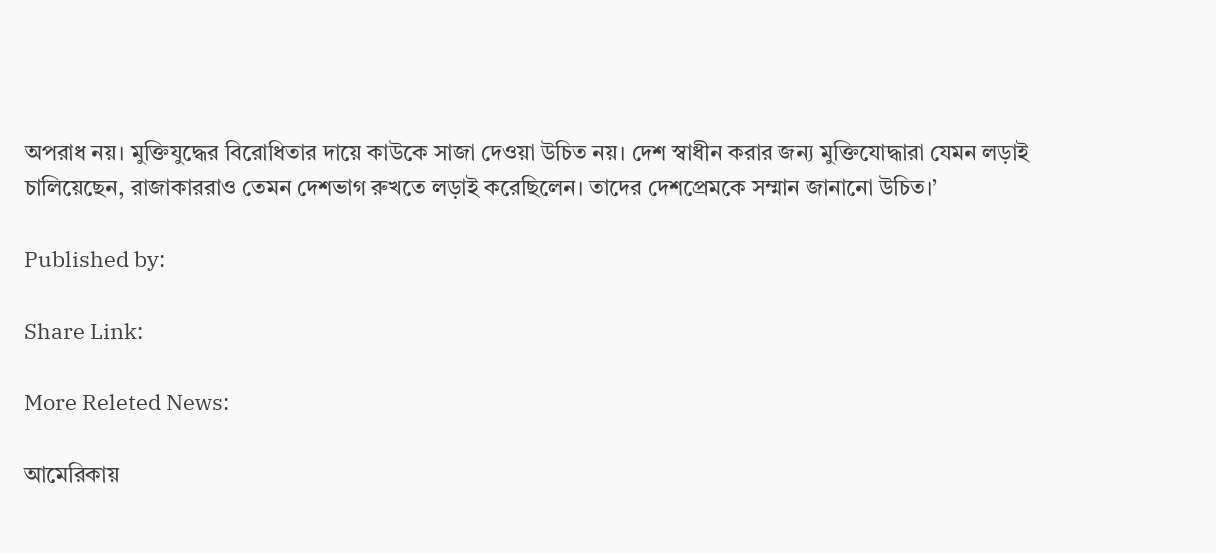অপরাধ নয়। মুক্তিযুদ্ধের বিরোধিতার দায়ে কাউকে সাজা দেওয়া উচিত নয়। দেশ স্বাধীন করার জন্য মুক্তিযোদ্ধারা যেমন লড়াই চালিয়েছেন, রাজাকাররাও তেমন দেশভাগ রুখতে লড়াই করেছিলেন। তাদের দেশপ্রেমকে সম্মান জানানো উচিত।’

Published by:

Share Link:

More Releted News:

আমেরিকায়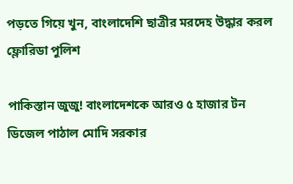পড়তে গিয়ে খুন, বাংলাদেশি ছাত্রীর মরদেহ উদ্ধার করল ফ্লোরিডা পুলিশ

পাকিস্তান জুজু! বাংলাদেশকে আরও ৫ হাজার টন ডিজেল পাঠাল মোদি সরকার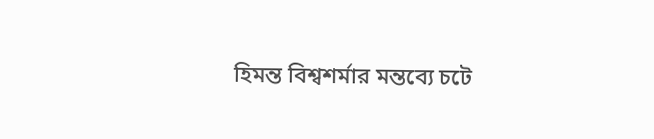হিমন্ত বিশ্বশর্মার মন্তব্যে চটে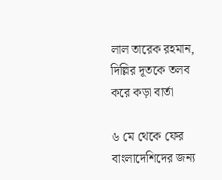লাল তারেক রহমান, দিল্লির দূতকে তলব করে কড়া বার্তা

৬ মে থেকে ফের বাংলাদেশিদের জন্য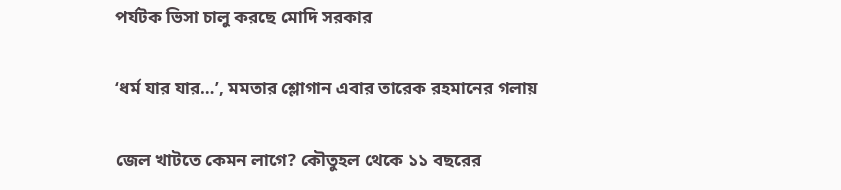পর্যটক ভিসা চালু করছে মোদি সরকার

‘ধর্ম যার‌ যার…’, মমতার শ্লোগান এবার তারেক রহমানের গলায়

জেল খাটতে কেমন লাগে? কৌতুহল থেকে ১১ বছরের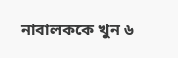নাবালককে খুন ৬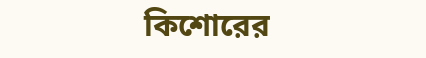কিশোরের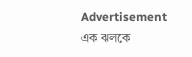Advertisement
এক ঝলকে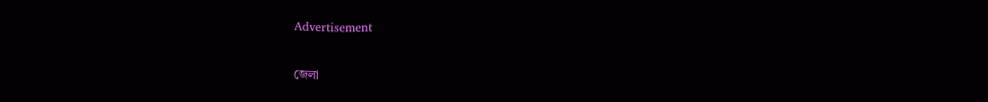Advertisement

জেলা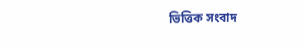ভিত্তিক সংবাদ